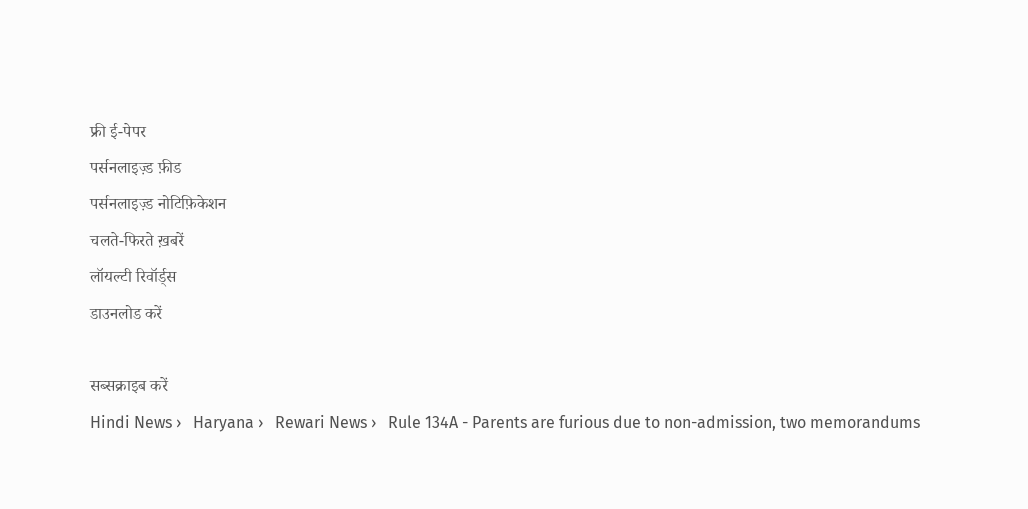फ्री ई-पेपर
पर्सनलाइज़्ड फ़ीड
पर्सनलाइज़्ड नोटिफ़िकेशन
चलते-फिरते ख़बरें
लॉयल्टी रिवॉर्ड्स
डाउनलोड करें

सब्सक्राइब करें
Hindi News ›   Haryana ›   Rewari News ›   Rule 134A - Parents are furious due to non-admission, two memorandums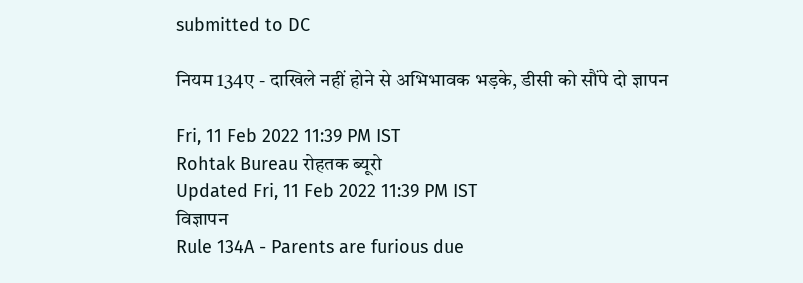submitted to DC

नियम 134ए - दाखिले नहीं होने से अभिभावक भड़के, डीसी को सौंपे दो ज्ञापन

Fri, 11 Feb 2022 11:39 PM IST
Rohtak Bureau रोहतक ब्यूरो
Updated Fri, 11 Feb 2022 11:39 PM IST
विज्ञापन
Rule 134A - Parents are furious due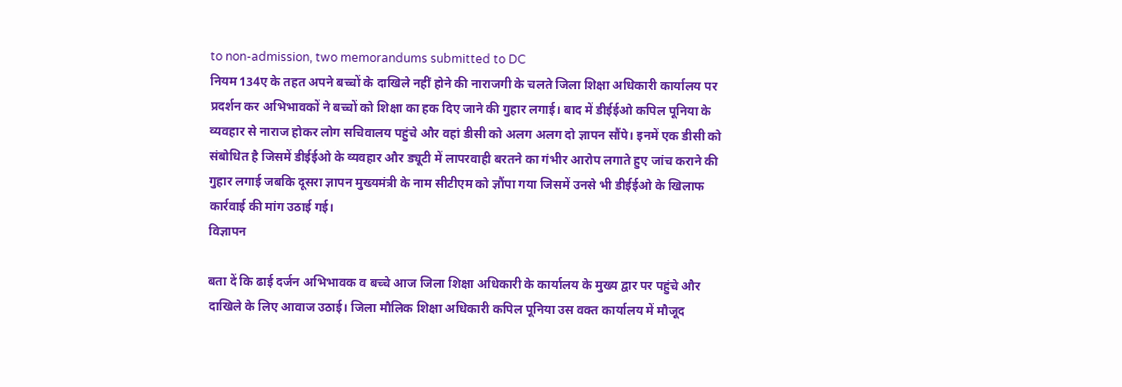to non-admission, two memorandums submitted to DC
नियम 134ए के तहत अपने बच्चों के दाखिले नहीं होने की नाराजगी के चलते जिला शिक्षा अधिकारी कार्यालय पर प्रदर्शन कर अभिभावकों ने बच्चों को शिक्षा का हक दिए जाने की गुहार लगाई। बाद में डीईईओ कपिल पूनिया के व्यवहार से नाराज होकर लोग सचिवालय पहुंचे और वहां डीसी को अलग अलग दो ज्ञापन सौंपे। इनमें एक डीसी को संबोधित है जिसमें डीईईओ के व्यवहार और ड्यूटी में लापरवाही बरतने का गंभीर आरोप लगाते हुए जांच कराने की गुहार लगाई जबकि दूसरा ज्ञापन मुख्यमंत्री के नाम सीटीएम को ज्ञौंपा गया जिसमें उनसे भी डीईईओ के खिलाफ कार्रवाई की मांग उठाई गई।
विज्ञापन

बता दें कि ढाई दर्जन अभिभावक व बच्चे आज जिला शिक्षा अधिकारी के कार्यालय के मुख्य द्वार पर पहुंचे और दाखिले के लिए आवाज उठाई। जिला मौलिक शिक्षा अधिकारी कपिल पूनिया उस वक्त कार्यालय में मौजूद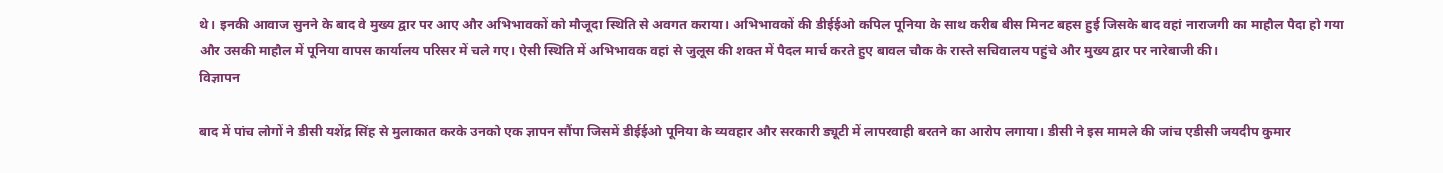थे। इनकी आवाज सुनने के बाद वे मुख्य द्वार पर आए और अभिभावकों को मौजूदा स्थिति से अवगत कराया। अभिभावकों की डीईईओ कपिल पूनिया के साथ करीब बीस मिनट बहस हुई जिसके बाद वहां नाराजगी का माहौल पैदा हो गया और उसकी माहौल में पूनिया वापस कार्यालय परिसर में चले गए। ऐसी स्थिति में अभिभावक वहां से जुलूस की शक्त में पैदल मार्च करते हुए बावल चौक के रास्ते सचिवालय पहुंचे और मुख्य द्वार पर नारेबाजी की।
विज्ञापन

बाद में पांच लोगों ने डीसी यशेंद्र सिंह से मुलाकात करके उनको एक ज्ञापन सौंपा जिसमें डीईईओ पूनिया के व्यवहार और सरकारी ड्यूटी में लापरवाही बरतने का आरोप लगाया। डीसी ने इस मामले की जांच एडीसी जयदीप कुमार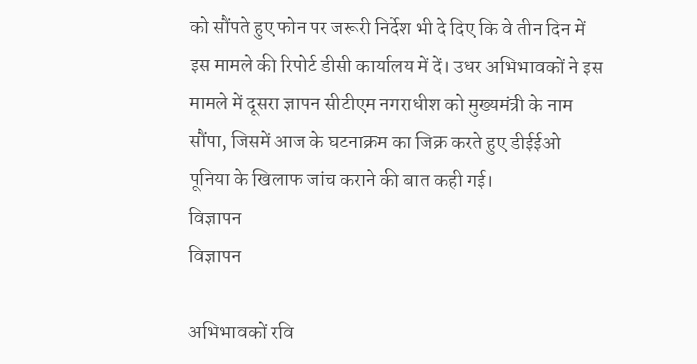को सौंपते हुए फोन पर जरूरी निर्देश भी दे दिए कि वे तीन दिन में इस मामले की रिपोर्ट डीसी कार्यालय में दें। उधर अभिभावकों ने इस मामले में दूसरा ज्ञापन सीटीएम नगराधीश को मुख्यमंत्री के नाम सौंपा, जिसमें आज के घटनाक्रम का जिक्र करते हुए डीईईओ पूनिया के खिलाफ जांच कराने की बात कही गई।
विज्ञापन
विज्ञापन

अभिभावकों रवि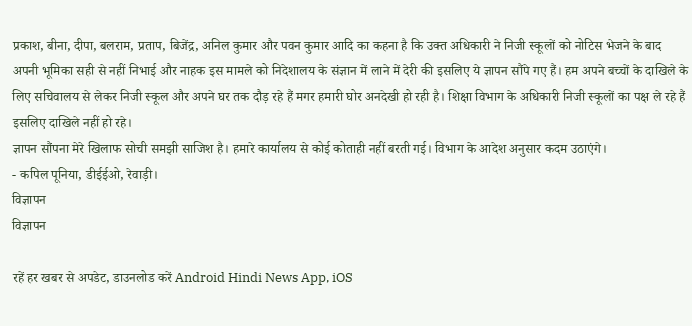प्रकाश, बीना, दीपा, बलराम, प्रताप, बिजेंद्र, अनिल कुमार और पवन कुमार आदि का कहना है कि उक्त अधिकारी ने निजी स्कूलों को नोटिस भेजने के बाद अपनी भूमिका सही से नहीं निभाई और नाहक इस मामले को निदेशालय के संज्ञान में लाने में देरी की इसलिए ये ज्ञापन सौंपे गए हैं। हम अपने बच्चों के दाखिले के लिए सचिवालय से लेकर निजी स्कूल और अपने घर तक दौड़ रहे हैं मगर हमारी घोर अनदेखी हो रही है। शिक्षा विभाग के अधिकारी निजी स्कूलों का पक्ष ले रहे हैं इसलिए दाखिले नहीं हो रहे।
ज्ञापन सौंपना मेरे खिलाफ सोची समझी साजिश है। हमारे कार्यालय से कोई कोताही नहीं बरती गई। विभाग के आदेश अनुसार कदम उठाएंगे।
- कपिल पूनिया, डीईईओ, रेवाड़ी।
विज्ञापन
विज्ञापन

रहें हर खबर से अपडेट, डाउनलोड करें Android Hindi News App, iOS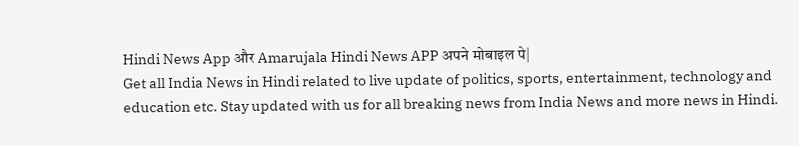Hindi News App और Amarujala Hindi News APP अपने मोबाइल पे|
Get all India News in Hindi related to live update of politics, sports, entertainment, technology and education etc. Stay updated with us for all breaking news from India News and more news in Hindi.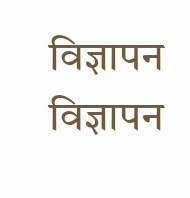विज्ञापन
विज्ञापन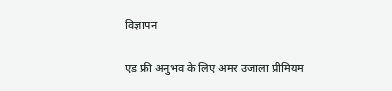विज्ञापन

एड फ्री अनुभव के लिए अमर उजाला प्रीमियम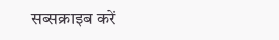सब्सक्राइब करें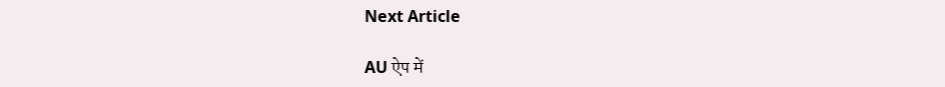Next Article

AU ऐप में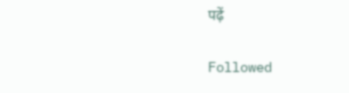पढ़ें

Followed